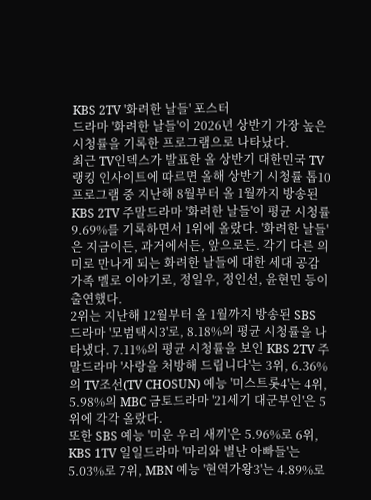KBS 2TV '화려한 날들' 포스터
드라마 '화려한 날들'이 2026년 상반기 가장 높은 시청률을 기록한 프로그램으로 나타났다.
최근 TV인덱스가 발표한 올 상반기 대한민국 TV 랭킹 인사이트에 따르면 올해 상반기 시청률 톱10 프로그램 중 지난해 8월부터 올 1월까지 방송된 KBS 2TV 주말드라마 '화려한 날들'이 평균 시청률 9.69%를 기록하면서 1위에 올랐다. '화려한 날들'은 지금이든, 과거에서든, 앞으로든. 각기 다른 의미로 만나게 되는 화려한 날들에 대한 세대 공감 가족 멜로 이야기로, 정일우, 정인선, 윤현민 등이 출연했다.
2위는 지난해 12월부터 올 1월까지 방송된 SBS 드라마 '모범택시3'로, 8.18%의 평균 시청률을 나타냈다. 7.11%의 평균 시청률을 보인 KBS 2TV 주말드라마 '사랑을 처방해 드립니다'는 3위, 6.36%의 TV조선(TV CHOSUN) 예능 '미스트롯4'는 4위, 5.98%의 MBC 금토드라마 '21세기 대군부인'은 5위에 각각 올랐다.
또한 SBS 예능 '미운 우리 새끼'은 5.96%로 6위, KBS 1TV 일일드라마 '마리와 별난 아빠들'는 5.03%로 7위, MBN 예능 '현역가왕3'는 4.89%로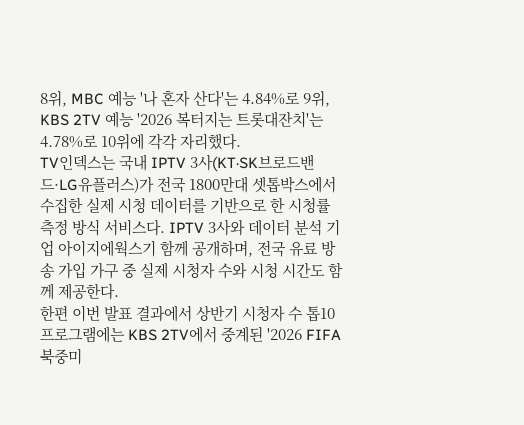8위, MBC 예능 '나 혼자 산다'는 4.84%로 9위, KBS 2TV 예능 '2026 복터지는 트롯대잔치'는 4.78%로 10위에 각각 자리했다.
TV인덱스는 국내 IPTV 3사(KT·SK브로드밴드·LG유플러스)가 전국 1800만대 셋톱박스에서 수집한 실제 시청 데이터를 기반으로 한 시청률 측정 방식 서비스다. IPTV 3사와 데이터 분석 기업 아이지에웍스기 함께 공개하며, 전국 유료 방송 가입 가구 중 실제 시청자 수와 시청 시간도 함께 제공한다.
한편 이번 발표 결과에서 상반기 시청자 수 톱10 프로그램에는 KBS 2TV에서 중계된 '2026 FIFA 북중미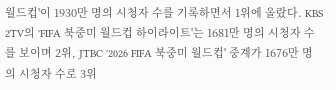월드컵'이 1930만 명의 시청자 수를 기록하면서 1위에 올랐다. KBS 2TV의 'FIFA 북중미 월드컵 하이라이트'는 1681만 명의 시청자 수를 보이며 2위, JTBC '2026 FIFA 북중미 월드컵' 중계가 1676만 명의 시청자 수로 3위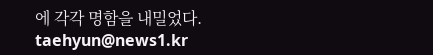에 각각 명함을 내밀었다.
taehyun@news1.kr